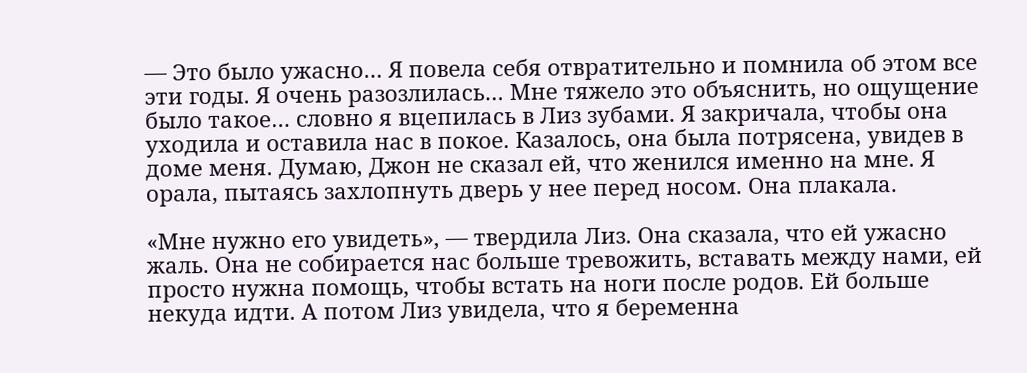— Это было ужасно… Я повела себя отвратительно и помнила об этом все эти годы. Я очень разозлилась… Мне тяжело это объяснить, но ощущение было такое… словно я вцепилась в Лиз зубами. Я закричала, чтобы она уходила и оставила нас в покое. Казалось, она была потрясена, увидев в доме меня. Думаю, Джон не сказал ей, что женился именно на мне. Я орала, пытаясь захлопнуть дверь у нее перед носом. Она плакала.

«Мне нужно его увидеть», — твердила Лиз. Она сказала, что ей ужасно жаль. Она не собирается нас больше тревожить, вставать между нами, ей просто нужна помощь, чтобы встать на ноги после родов. Ей больше некуда идти. А потом Лиз увидела, что я беременна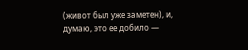(живот был уже заметен), и, думаю, это ее добило —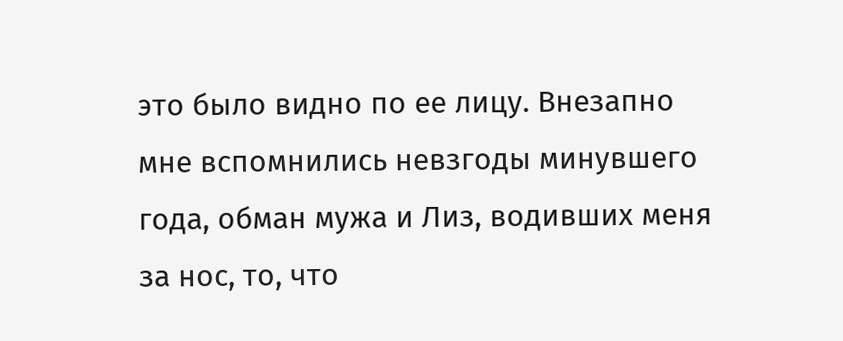это было видно по ее лицу. Внезапно мне вспомнились невзгоды минувшего года, обман мужа и Лиз, водивших меня за нос, то, что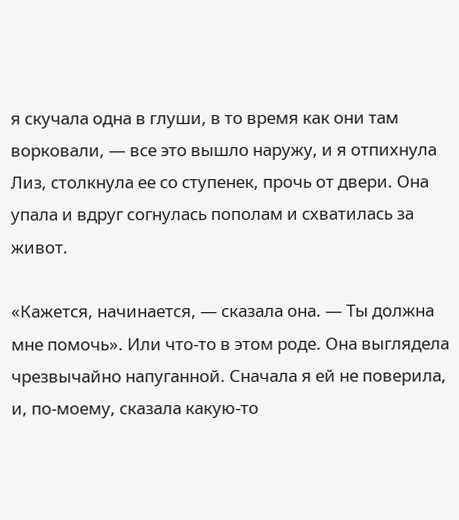я скучала одна в глуши, в то время как они там ворковали, — все это вышло наружу, и я отпихнула Лиз, столкнула ее со ступенек, прочь от двери. Она упала и вдруг согнулась пополам и схватилась за живот.

«Кажется, начинается, — сказала она. — Ты должна мне помочь». Или что-то в этом роде. Она выглядела чрезвычайно напуганной. Сначала я ей не поверила, и, по-моему, сказала какую-то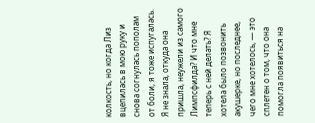колкость, но когда Лиз вцепилась в мою руку и снова согнулась пополам от боли, я тоже испугалась. Я не знала, откуда она пришла, неужели из самого Лимпсфилда? И что мне теперь с ней делать? Я хотела было позвонить акушерке, но последнее, чего мне хотелось, — это сплетен о том, что она помогла появиться на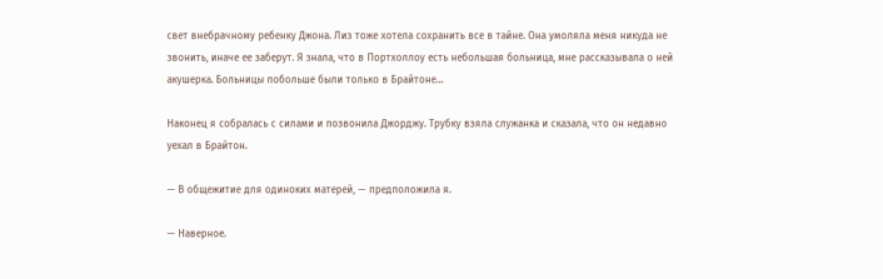свет внебрачному ребенку Джона. Лиз тоже хотела сохранить все в тайне. Она умоляла меня никуда не звонить, иначе ее заберут. Я знала, что в Портхоллоу есть небольшая больница, мне рассказывала о ней акушерка. Больницы побольше были только в Брайтоне…

Наконец я собралась с силами и позвонила Джорджу. Трубку взяла служанка и сказала, что он недавно уехал в Брайтон.

— В общежитие для одиноких матерей, — предположила я.

— Наверное.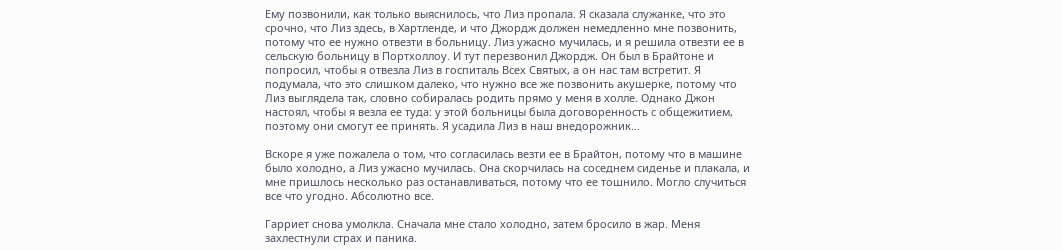Ему позвонили, как только выяснилось, что Лиз пропала. Я сказала служанке, что это срочно, что Лиз здесь, в Хартленде, и что Джордж должен немедленно мне позвонить, потому что ее нужно отвезти в больницу. Лиз ужасно мучилась, и я решила отвезти ее в сельскую больницу в Портхоллоу. И тут перезвонил Джордж. Он был в Брайтоне и попросил, чтобы я отвезла Лиз в госпиталь Всех Святых, а он нас там встретит. Я подумала, что это слишком далеко, что нужно все же позвонить акушерке, потому что Лиз выглядела так, словно собиралась родить прямо у меня в холле. Однако Джон настоял, чтобы я везла ее туда: у этой больницы была договоренность с общежитием, поэтому они смогут ее принять. Я усадила Лиз в наш внедорожник…

Вскоре я уже пожалела о том, что согласилась везти ее в Брайтон, потому что в машине было холодно, а Лиз ужасно мучилась. Она скорчилась на соседнем сиденье и плакала, и мне пришлось несколько раз останавливаться, потому что ее тошнило. Могло случиться все что угодно. Абсолютно все.

Гарриет снова умолкла. Сначала мне стало холодно, затем бросило в жар. Меня захлестнули страх и паника.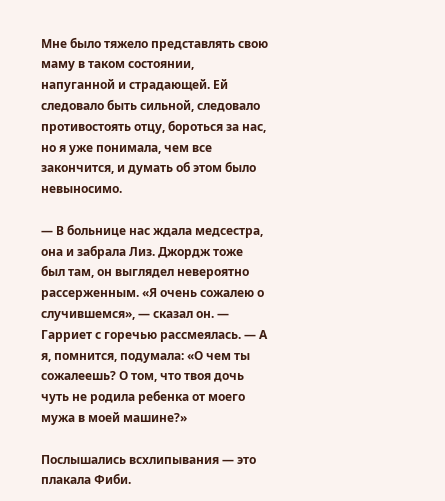Мне было тяжело представлять свою маму в таком состоянии, напуганной и страдающей. Ей следовало быть сильной, следовало противостоять отцу, бороться за нас, но я уже понимала, чем все закончится, и думать об этом было невыносимо.

— В больнице нас ждала медсестра, она и забрала Лиз. Джордж тоже был там, он выглядел невероятно рассерженным. «Я очень сожалею о случившемся», — сказал он. — Гарриет с горечью рассмеялась. — А я, помнится, подумала: «О чем ты сожалеешь? О том, что твоя дочь чуть не родила ребенка от моего мужа в моей машине?»

Послышались всхлипывания — это плакала Фиби.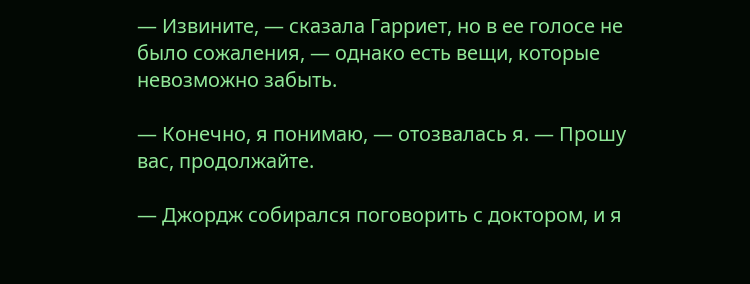— Извините, — сказала Гарриет, но в ее голосе не было сожаления, — однако есть вещи, которые невозможно забыть.

— Конечно, я понимаю, — отозвалась я. — Прошу вас, продолжайте.

— Джордж собирался поговорить с доктором, и я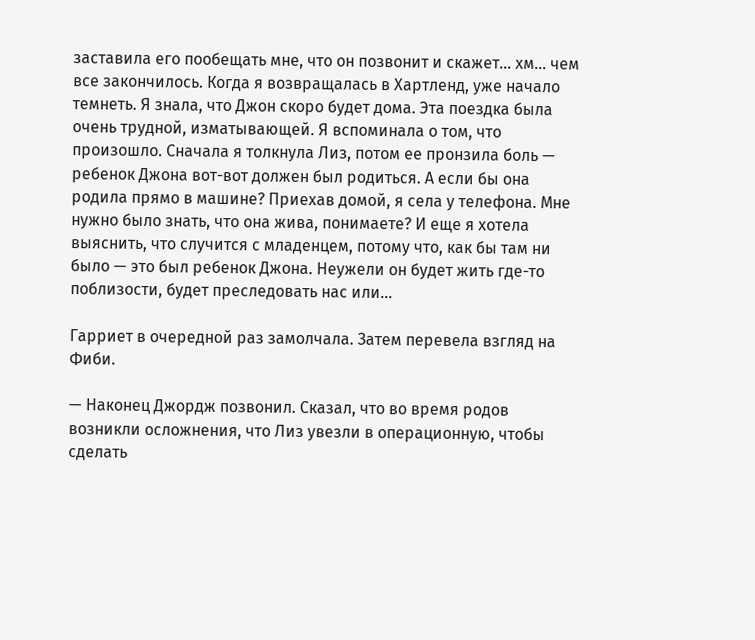заставила его пообещать мне, что он позвонит и скажет… хм… чем все закончилось. Когда я возвращалась в Хартленд, уже начало темнеть. Я знала, что Джон скоро будет дома. Эта поездка была очень трудной, изматывающей. Я вспоминала о том, что произошло. Сначала я толкнула Лиз, потом ее пронзила боль — ребенок Джона вот-вот должен был родиться. А если бы она родила прямо в машине? Приехав домой, я села у телефона. Мне нужно было знать, что она жива, понимаете? И еще я хотела выяснить, что случится с младенцем, потому что, как бы там ни было — это был ребенок Джона. Неужели он будет жить где-то поблизости, будет преследовать нас или…

Гарриет в очередной раз замолчала. Затем перевела взгляд на Фиби.

— Наконец Джордж позвонил. Сказал, что во время родов возникли осложнения, что Лиз увезли в операционную, чтобы сделать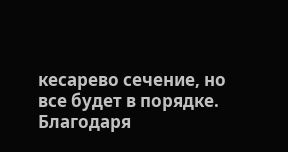кесарево сечение, но все будет в порядке. Благодаря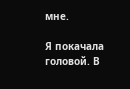мне.

Я покачала головой. В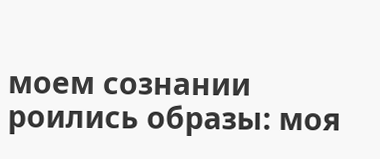моем сознании роились образы: моя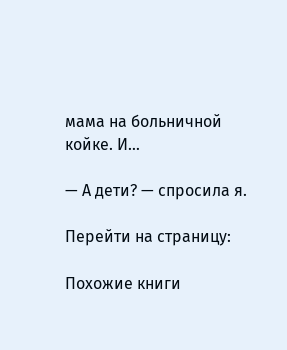мама на больничной койке. И…

— А дети? — спросила я.

Перейти на страницу:

Похожие книги